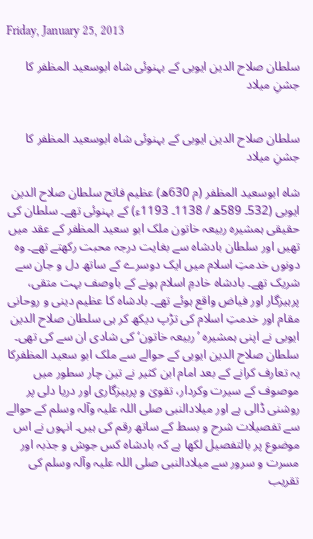Friday, January 25, 2013

سلطان صلاح الدین ایوبی کے بہنوئی شاہ ابوسعید المظفر کا جشنِ میلاد


سلطان صلاح الدین ایوبی کے بہنوئی شاہ ابوسعید المظفر کا جشنِ میلاد

شاہ ابوسعید المظفر (م 630ھ) عظیم فاتح سلطان صلاح الدین ایوبی (532۔ 589ھ / 1138۔ 1193ء) کے بہنوئی تھے۔ سلطان کی حقیقی ہمشیرہ ربیعہ خاتون ملک ابو سعید المظفر کے عقد میں تھیں اور سلطان بادشاہ سے بغایت درجہ محبت رکھتے تھے۔ وہ دونوں خدمتِ اسلام میں ایک دوسرے کے ساتھ دل و جان سے شریک تھے۔ بادشاہ خادمِ اسلام ہونے کے باوصف بہت متقی، پرہیزگار اور فیاض واقع ہوئے تھے۔ بادشاہ کا عظیم دینی و روحانی مقام اور خدمتِ اسلام کی تڑپ دیکھ کر ہی سلطان صلاح الدین ایوبی نے اپنی ہمشیرہ ’ربیعہ خاتون‘ کی شادی ان سے کی تھی۔ سلطان صلاح الدین ایوبی کے حوالے سے ملک ابو سعید المظفرکا یہ تعارف کرانے کے بعد امام ابن کثیر نے تین چار سطور میں موصوف کے سیرت وکردار، تقویٰ و پرہیزگاری اور دریا دلی پر روشنی ڈالی ہے اور میلادالنبی صلی اللہ علیہ وآلہ وسلم کے حوالے سے تفصیلات شرح و بسط کے ساتھ رقم کی ہیں۔ انہوں نے اس موضوع پر بالتفصیل لکھا ہے کہ بادشاہ کس جوش و جذبہ اور مسرت و سرور سے میلادالنبی صلی اللہ علیہ وآلہ وسلم کی تقریب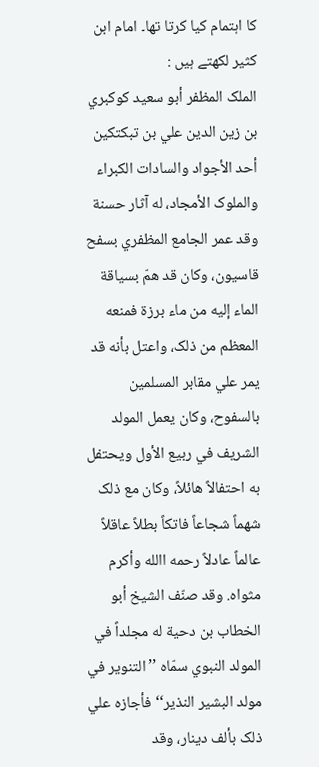کا اہتمام کیا کرتا تھا۔ امام ابن کثیر لکھتے ہیں :
الملک المظفر أبو سعيد کوکبري بن زين الدين علي بن تبکتکين أحد الأجواد والسادات الکبراء والملوک الأمجاد، له آثار حسنة وقد عمر الجامع المظفري بسفح قاسيون، وکان قد همّ بسياقة الماء إليه من ماء برزة فمنعه المعظم من ذلک، واعتل بأنه قد يمر علي مقابر المسلمين بالسفوح، وکان يعمل المولد الشريف في ربيع الأول ويحتفل به احتفالاً هائلاً، وکان مع ذلک شهماً شجاعاً فاتکاً بطلاً عاقلاً عالماً عادلاً رحمه االله وأکرم مثواه. وقد صنّف الشيخ أبو الخطاب بن دحية له مجلداً في المولد النبوي سمّاه ’’التنوير في مولد البشير النذير‘‘ فأجازه علي ذلک بألف دينار، وقد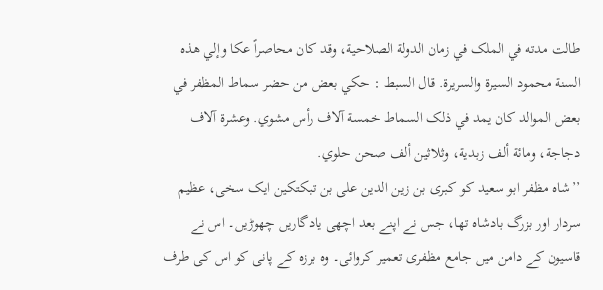طالت مدته في الملک في زمان الدولة الصلاحية، وقد کان محاصراً عکا وإلي هذه السنة محمود السيرة والسريرة. قال السبط : حکي بعض من حضر سماط المظفر في بعض الموالد کان يمد في ذلک السماط خمسة آلاف رأس مشوي. وعشرة آلاف دجاجة، ومائة ألف زبدية، وثلاثين ألف صحن حلوي.
’’شاہ مظفر ابو سعید کو کبری بن زین الدین علی بن تبکتکین ایک سخی، عظیم سردار اور بزرگ بادشاہ تھا، جس نے اپنے بعد اچھی یادگاریں چھوڑیں۔ اس نے قاسیون کے دامن میں جامع مظفری تعمیر کروائی۔ وہ برزہ کے پانی کو اس کی طرف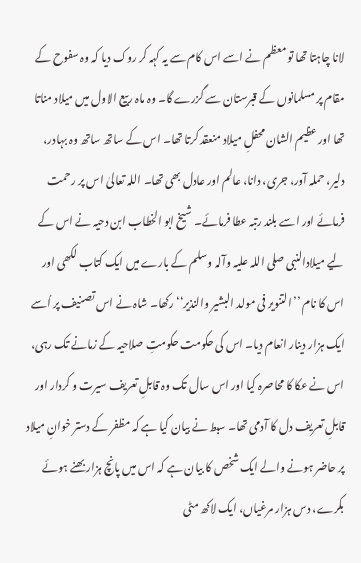لانا چاہتا تھا تو معظم نے اسے اس کام سے یہ کہہ کر روک دیا کہ وہ سفوح کے مقام پر مسلمانوں کے قبرستان سے گزرے گا۔ وہ ماہ ربیع الاول میں میلاد مناتا تھا اور عظیم الشان محفلِ میلاد منعقد کرتا تھا۔ اس کے ساتھ ساتھ وہ بہادر، دلیر، حملہ آور، جری، دانا، عالم اور عادل بھی تھا۔ اللہ تعالیٰ اس پر رحمت فرمائے اور اسے بلند رتبہ عطا فرمائے۔ شیخ ابو الخطاب ابن دحیہ نے اس کے لیے میلادالنبی صلی اللہ علیہ وآلہ وسلم کے بارے میں ایک کتاب لکھی اور اس کا نام ’’التنویر فی مولد البشیر والنذیر‘‘ رکھا۔ شاہ نے اس تصنیف پر اُسے ایک ہزار دینار انعام دیا۔ اس کی حکومت حکومتِ صلاحیہ کے زمانے تک رہی، اس نے عکا کا محاصرہ کیا اور اس سال تک وہ قابلِ تعریف سیرت و کردار اور قابلِ تعریف دل کا آدمی تھا۔ سبط نے بیان کیا ہے کہ مظفر کے دستر خوانِ میلاد پر حاضر ہونے والے ایک شخص کا بیان ہے کہ اس میں پانچ ہزار بھنے ہوئے بکرے، دس ہزار مرغیاں، ایک لاکھ مٹی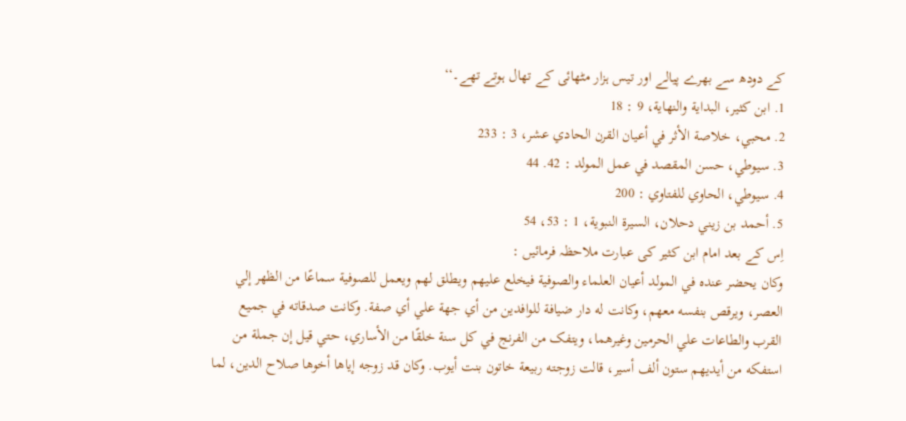کے دودھ سے بھرے پیالے اور تیس ہزار مٹھائی کے تھال ہوتے تھے۔‘‘
1. ابن کثير، البداية والنهاية، 9 : 18
2. محبي، خلاصة الأثر في أعيان القرن الحادي عشر، 3 : 233
3. سيوطي، حسن المقصد في عمل المولد : 42. 44
4. سيوطي، الحاوي للفتاوي : 200
5. أحمد بن زيني دحلان، السيرة النبوية، 1 : 53، 54
اِس کے بعد امام ابن کثیر کی عبارت ملاحظہ فرمائیں :
وکان يحضر عنده في المولد أعيان العلماء والصوفية فيخلع عليهم ويطلق لهم ويعمل للصوفية سماعًا من الظهر إلي العصر، ويرقص بنفسه معهم، وکانت له دار ضيافة للوافدين من أي جهة علي أي صفة. وکانت صدقاته في جميع القرب والطاعات علي الحرمين وغيرهما، ويتفک من الفرنج في کل سنة خلقًا من الأساري، حتي قيل إن جملة من استفکه من أيديهم ستون ألف أسير، قالت زوجته ربيعة خاتون بنت أيوب. وکان قد زوجه إياها أخوها صلاح الدين، لما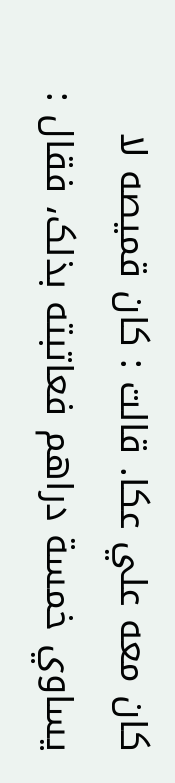کان معه علي عکا. قالت : کان قميصه لا يساوي خمسة دراهم فعاتبته بذلک، فقال :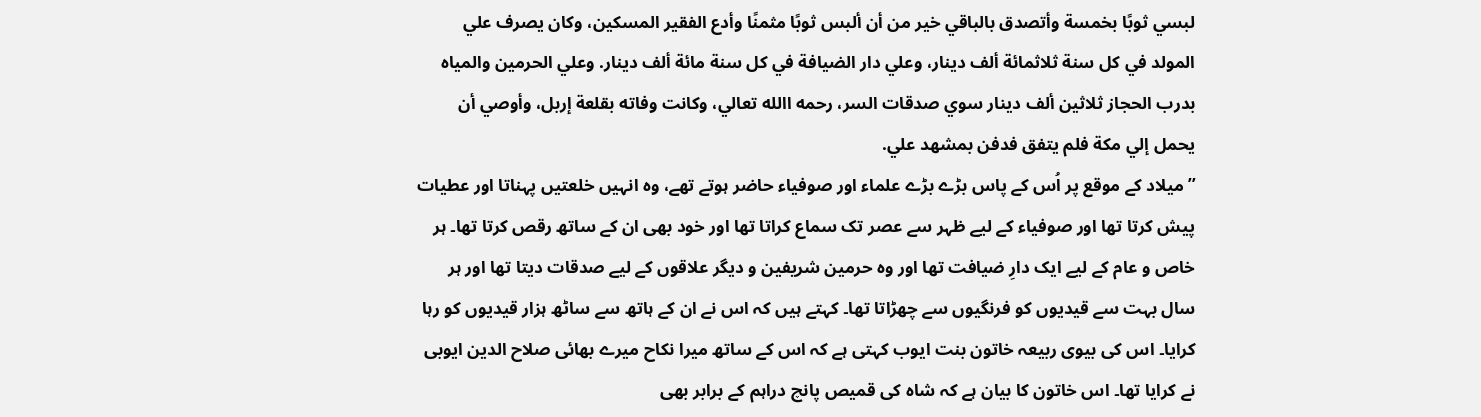لبسي ثوبًا بخمسة وأتصدق بالباقي خير من أن ألبس ثوبًا مثمنًا وأدع الفقير المسکين، وکان يصرف علي المولد في کل سنة ثلاثمائة ألف دينار، وعلي دار الضيافة في کل سنة مائة ألف دينار. وعلي الحرمين والمياه بدرب الحجاز ثلاثين ألف دينار سوي صدقات السر، رحمه االله تعالي، وکانت وفاته بقلعة إربل، وأوصي أن يحمل إلي مکة فلم يتفق فدفن بمشهد علي.
’’میلاد کے موقع پر اُس کے پاس بڑے بڑے علماء اور صوفیاء حاضر ہوتے تھے، وہ انہیں خلعتیں پہناتا اور عطیات پیش کرتا تھا اور صوفیاء کے لیے ظہر سے عصر تک سماع کراتا تھا اور خود بھی ان کے ساتھ رقص کرتا تھا۔ ہر خاص و عام کے لیے ایک دارِ ضیافت تھا اور وہ حرمین شریفین و دیگر علاقوں کے لیے صدقات دیتا تھا اور ہر سال بہت سے قیدیوں کو فرنگیوں سے چھڑاتا تھا۔ کہتے ہیں کہ اس نے ان کے ہاتھ سے ساٹھ ہزار قیدیوں کو رہا کرایا۔ اس کی بیوی ربیعہ خاتون بنت ایوب کہتی ہے کہ اس کے ساتھ میرا نکاح میرے بھائی صلاح الدین ایوبی نے کرایا تھا۔ اس خاتون کا بیان ہے کہ شاہ کی قمیص پانچ دراہم کے برابر بھی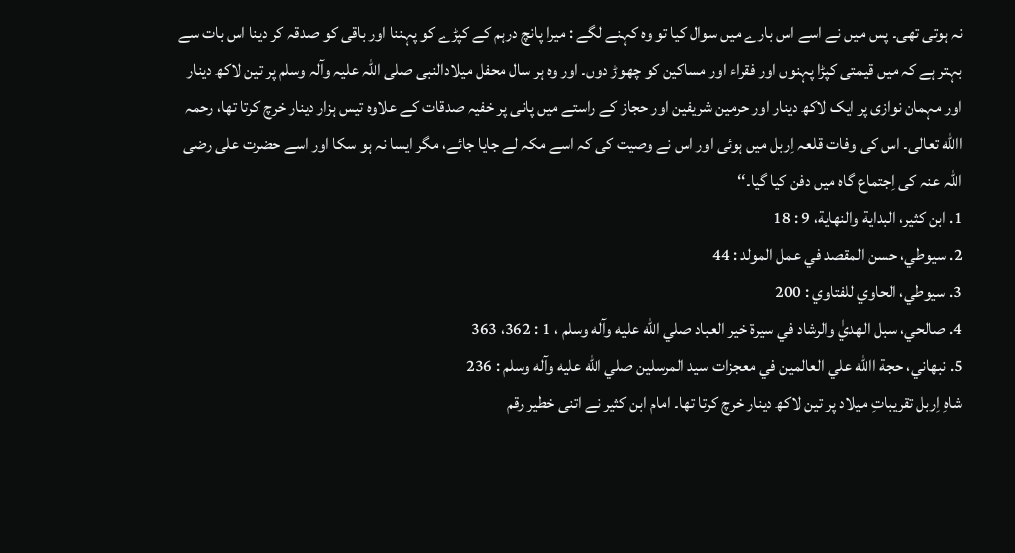نہ ہوتی تھی۔ پس میں نے اسے اس بارے میں سوال کیا تو وہ کہنے لگے : میرا پانچ درہم کے کپڑے کو پہننا اور باقی کو صدقہ کر دینا اس بات سے بہتر ہے کہ میں قیمتی کپڑا پہنوں اور فقراء اور مساکین کو چھوڑ دوں۔ اور وہ ہر سال محفل میلادالنبی صلی اللہ علیہ وآلہ وسلم پر تین لاکھ دینار اور مہمان نوازی پر ایک لاکھ دینار اور حرمین شریفین اور حجاز کے راستے میں پانی پر خفیہ صدقات کے علاوہ تیس ہزار دینار خرچ کرتا تھا، رحمہ االله تعالی۔ اس کی وفات قلعہ اِربل میں ہوئی اور اس نے وصیت کی کہ اسے مکہ لے جایا جائے، مگر ایسا نہ ہو سکا اور اسے حضرت علی رضی اللہ عنہ کی اِجتماع گاہ میں دفن کیا گیا۔‘‘
1. ابن کثير، البداية والنهاية، 9 : 18
2. سيوطي، حسن المقصد في عمل المولد : 44
3. سيوطي، الحاوي للفتاوي : 200
4. صالحي، سبل الهديٰ والرشاد في سيرة خير العباد صلي الله عليه وآله وسلم ، 1 : 362، 363
5. نبهاني، حجة االله علي العالمين في معجزات سيد المرسلين صلي الله عليه وآله وسلم : 236
شاہِ اِربل تقریباتِ میلاد پر تین لاکھ دینار خرچ کرتا تھا۔ امام ابن کثیر نے اتنی خطیر رقم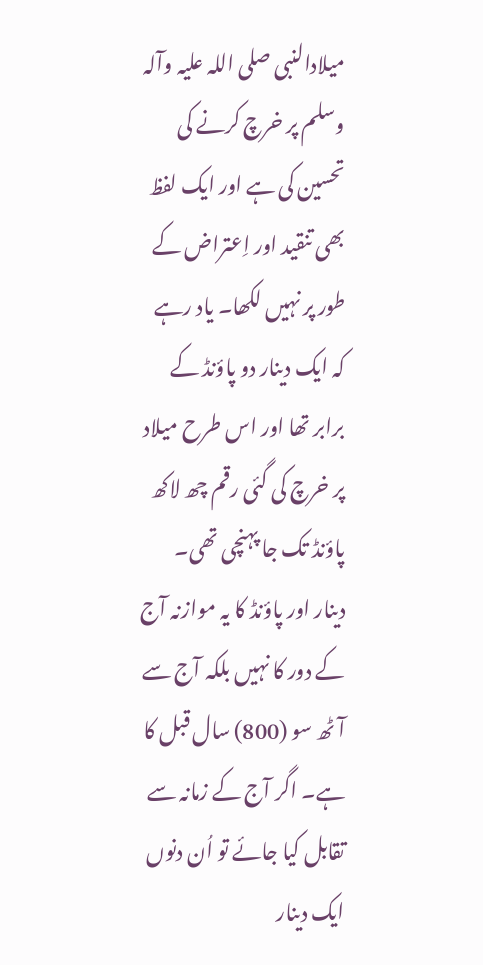میلادالنبی صلی اللہ علیہ وآلہ وسلم پر خرچ کرنے کی تحسین کی ہے اور ایک لفظ بھی تنقید اور اِعتراض کے طور پر نہیں لکھا۔ یاد رہے کہ ایک دینار دو پاؤنڈ کے برابر تھا اور اس طرح میلاد پر خرچ کی گئی رقم چھ لاکھ پاؤنڈ تک جا پہنچی تھی۔ دینار اور پاؤنڈ کا یہ موازنہ آج کے دور کا نہیں بلکہ آج سے آٹھ سو (800) سال قبل کا ہے۔ اگر آج کے زمانہ سے تقابل کیا جائے تو اُن دنوں ایک دینار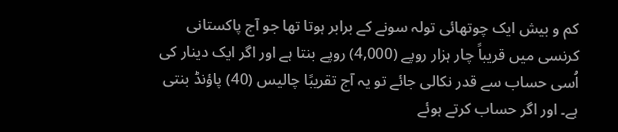کم و بیش ایک چوتھائی تولہ سونے کے برابر ہوتا تھا جو آج پاکستانی کرنسی میں قریباً چار ہزار روپے (4,000) روپے بنتا ہے اور اگر ایک دینار کی اُسی حساب سے قدر نکالی جائے تو یہ آج تقریبًا چالیس (40) پاؤنڈ بنتی ہے۔ اور اگر حساب کرتے ہوئے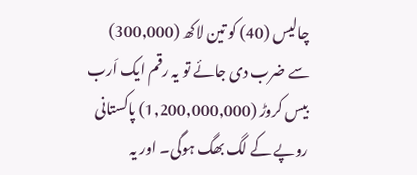چالیس (40) کو تین لاکھ (300,000) سے ضرب دی جائے تو یہ رقم ایک اَرب بیس کروڑ (1,200,000,000) پاکستانی روپے کے لگ بھگ ہوگی۔ اور یہ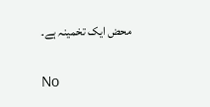محض ایک تخمینہ ہے۔

No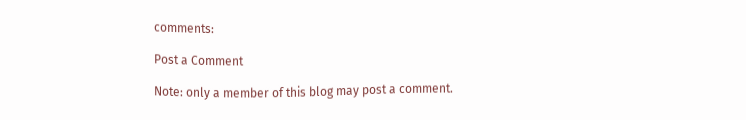comments:

Post a Comment

Note: only a member of this blog may post a comment.